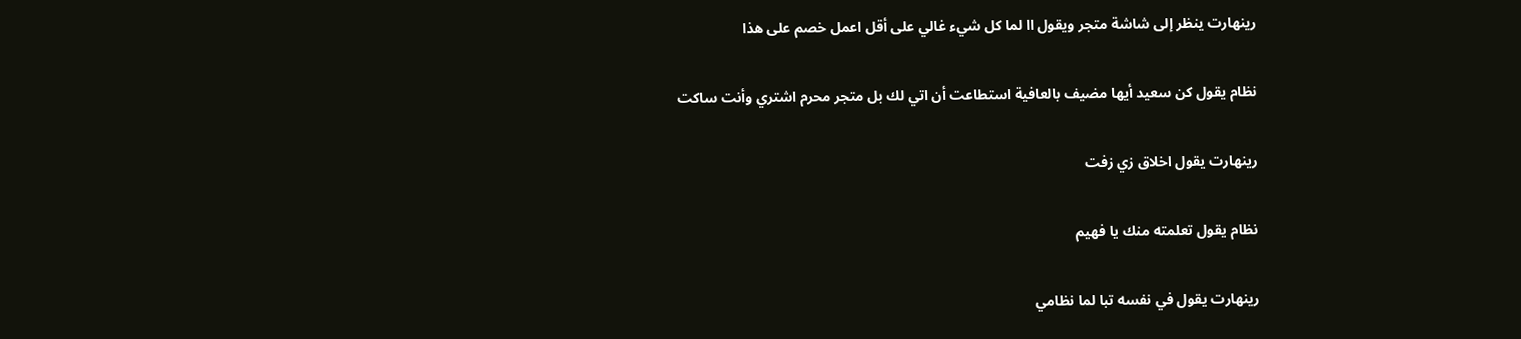رينهارت ينظر إلى شاشة متجر ويقول اا لما كل شيء غالي على أقل اعمل خصم على هذا

نظام يقول كن سعيد أيها مضيف بالعافية استطاعت أن اتي لك بل متجر محرم اشتري وأنت ساكت

رينهارت يقول اخلاق زي زفت

نظام يقول تعلمته منك يا فهيم

رينهارت يقول في نفسه تبا لما نظامي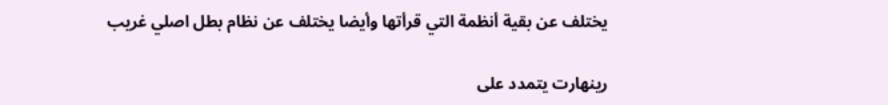يختلف عن بقية أنظمة التي قرأتها وأيضا يختلف عن نظام بطل اصلي غريب

رينهارت يتمدد على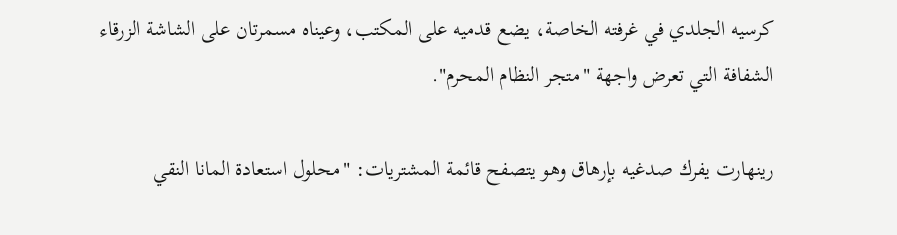كرسيه الجلدي في غرفته الخاصة، يضع قدميه على المكتب، وعيناه مسمرتان على الشاشة الزرقاء الشفافة التي تعرض واجهة "متجر النظام المحرم".

رينهارت يفرك صدغيه بإرهاق وهو يتصفح قائمة المشتريات: "محلول استعادة المانا النقي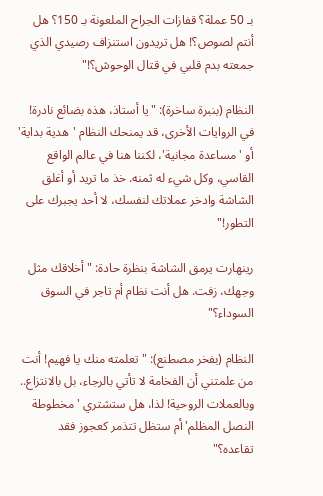بـ 50 عملة؟ قفازات الجراح الملعونة بـ 150؟ هل أنتم لصوص؟! هل تريدون استنزاف رصيدي الذي جمعته بدم قلبي في قتال الوحوش؟!"

النظام (بنبرة ساخرة): "يا أستاذ، هذه بضائع نادرة! في الروايات الأخرى، قد يمنحك النظام 'هدية بداية' أو 'مساعدة مجانية'، لكننا هنا في عالم الواقع القاسي، وكل شيء له ثمنه. خذ ما تريد أو أغلق الشاشة وادخر عملاتك لنفسك، لا أحد يجبرك على التطور!"

رينهارت يرمق الشاشة بنظرة حادة: "أخلاقك مثل وجهك، زفت. هل أنت نظام أم تاجر في السوق السوداء؟"

النظام (بفخر مصطنع): "تعلمته منك يا فهيم! أنت من علمتني أن الفخامة لا تأتي بالرجاء، بل بالانتزاع.. وبالعملات الروحية! لذا، هل ستشتري 'مخطوطة النصل المظلم' أم ستظل تتذمر كعجوز فقد تقاعده؟"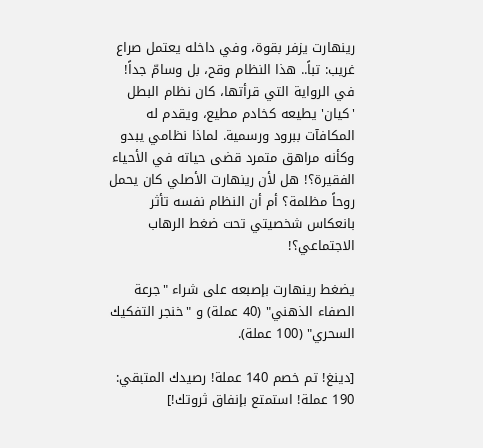رينهارت يزفر بقوة، وفي داخله يعتمل صراع غريب: تباً.. هذا النظام وقح، بل وسامّ جداً! في الرواية التي قرأتها، كان نظام البطل 'كيان' يطيعه كخادم مطيع، ويقدم له المكافآت ببرود ورسمية. لماذا نظامي يبدو وكأنه مراهق متمرد قضى حياته في الأحياء الفقيرة؟! هل لأن رينهارت الأصلي كان يحمل روحاً مظلمة؟ أم أن النظام نفسه تأثر بانعكاس شخصيتي تحت ضغط الرهاب الاجتماعي؟!

يضغط رينهارت بإصبعه على شراء "جرعة الصفاء الذهني" (40 عملة) و "خنجر التفكيك السحري" (100 عملة).

[دينغ! تم خصم 140 عملة! رصيدك المتبقي: 190 عملة! استمتع بإنفاق ثروتك!]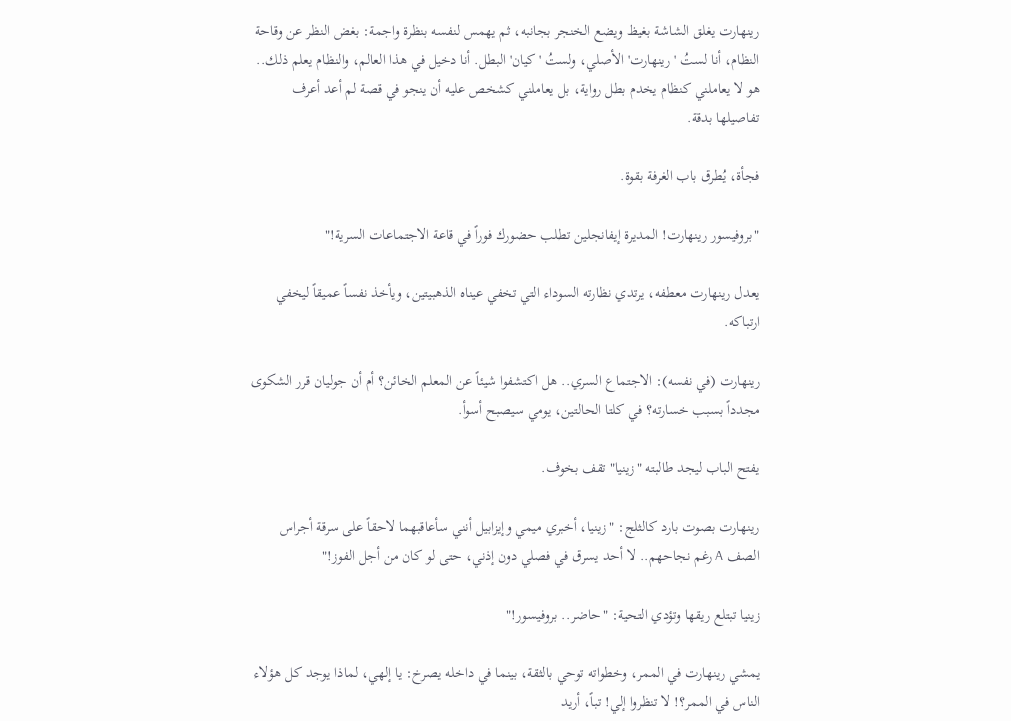رينهارت يغلق الشاشة بغيظ ويضع الخنجر بجانبه، ثم يهمس لنفسه بنظرة واجمة: بغض النظر عن وقاحة النظام، أنا لستُ 'رينهارت' الأصلي، ولستُ 'كيان' البطل. أنا دخيل في هذا العالم، والنظام يعلم ذلك.. هو لا يعاملني كنظام يخدم بطل رواية، بل يعاملني كشخص عليه أن ينجو في قصة لم أعد أعرف تفاصيلها بدقة.

فجأة، يُطرق باب الغرفة بقوة.

"بروفيسور رينهارت! المديرة إيفانجلين تطلب حضورك فوراً في قاعة الاجتماعات السرية!"

يعدل رينهارت معطفه، يرتدي نظارته السوداء التي تخفي عيناه الذهبيتين، ويأخذ نفساً عميقاً ليخفي ارتباكه.

رينهارت (في نفسه): الاجتماع السري.. هل اكتشفوا شيئاً عن المعلم الخائن؟ أم أن جوليان قرر الشكوى مجدداً بسبب خسارته؟ في كلتا الحالتين، يومي سيصبح أسوأ.

يفتح الباب ليجد طالبته "زينيا" تقف بخوف.

رينهارت بصوت بارد كالثلج: "زينيا، أخبري ميمي وإيزابيل أنني سأعاقبهما لاحقاً على سرقة أجراس الصف A رغم نجاحهم.. لا أحد يسرق في فصلي دون إذني، حتى لو كان من أجل الفوز!"

زينيا تبتلع ريقها وتؤدي التحية: "حاضر.. بروفيسور!"

يمشي رينهارت في الممر، وخطواته توحي بالثقة، بينما في داخله يصرخ: يا إلهي، لماذا يوجد كل هؤلاء الناس في الممر؟! لا تنظروا إلي! تباً، أريد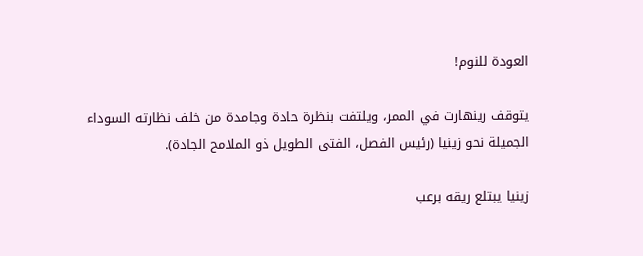العودة للنوم!

يتوقف رينهارت في الممر، ويلتفت بنظرة حادة وجامدة من خلف نظارته السوداء الجميلة نحو زينيا (رئيس الفصل، الفتى الطويل ذو الملامح الجادة).

زينيا يبتلع ريقه برعب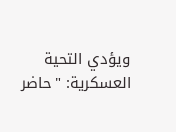ويؤدي التحية العسكرية: "حاضر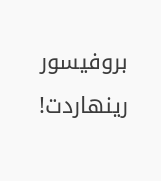بروفيسور رينهاردت!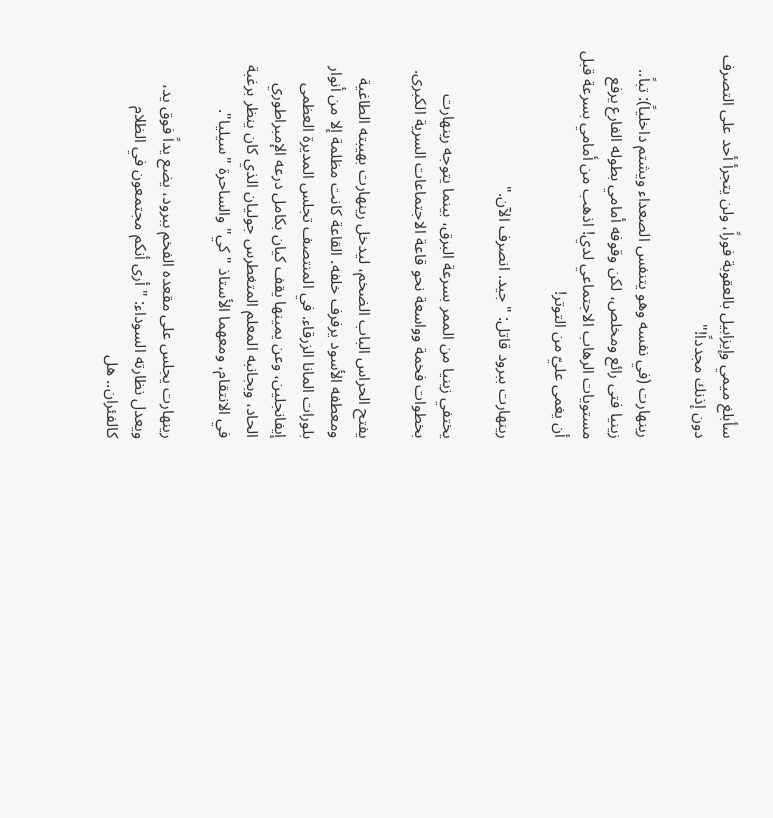سأبلغ ميمي وإيزابيل بالعقوبة فوراً، ولن يتجرأ أحد على التصرف دون إذنك مجدداً!"

رينهارت (في نفسه وهو يتنفس الصعداء ويشتم داخلياً): تباً.. زينيا فتى رائع ومخلص، لكن وقوفه أمامي بطوله الفارع يرفع مستويات الرهاب الاجتماعي لدي! اذهب من أمامي بسرعة قبل أن يغمى عليّ من التوتر!

رينهارت ببرود قاتل: "جيد. انصرف الآن."

يختفي زينيا من الممر بسرعة البرق، بينما يتوجه رينهارت بخطوات فخمة وواسعة نحو قاعة الاجتماعات السرية الكبرى.

يفتح الحراس الباب الضخم، ليدخل رينهارت بهيبته الطاغية ومعطفه الأسود يرفرف خلفه. القاعة كانت مظلمة إلا من أنوار بلورات المانا الزرقاء. في المنتصف تجلس المديرة العظمى إيفانجلين، وعن يمينها يقف كيان بكامل درعه الإمبراطوري الحاد، وبجانبه المعلم المتغطرس جوليان الذي كان ينظر برغبة في الانتقام، ومعهما الأستاذ "كي" والساحرة "سيليا".

رينهارت يجلس على مقعده الفخم ببرود، يضع يداً فوق يد، ويعدل نظارته السوداء: "أرى أنكم مجتمعون في الظلام كالفئران.. هل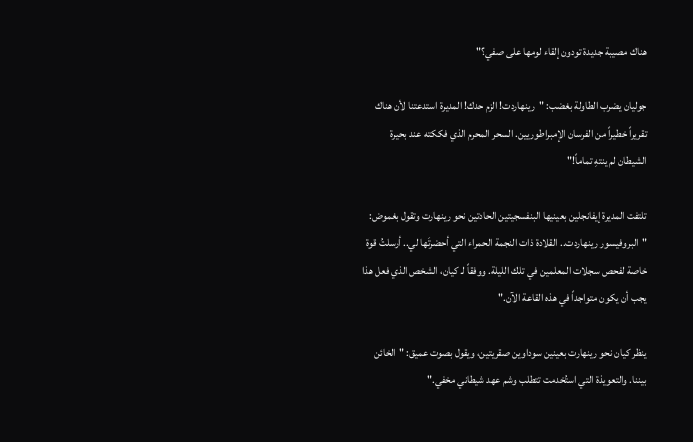هناك مصيبة جديدة تودون إلقاء لومها على صفي؟"

جوليان يضرب الطاولة بغضب: "رينهاردت! الزم حدك! المديرة استدعتنا لأن هناك تقريراً خطيراً من الفرسان الإمبراطوريين. السحر المحرم الذي فككته عند بحيرة الشيطان لم ينتهِ تماماً!"

تلتفت المديرة إيفانجلين بعينيها البنفسجيتين الحادتين نحو رينهارت وتقول بغموض: "البروفيسور رينهاردت.. القلادة ذات النجمة الحمراء التي أحضرتَها لي.. أرسلتُ قوة خاصة لفحص سجلات المعلمين في تلك الليلة. ووفقاً لـ كيان، الشخص الذي فعل هذا يجب أن يكون متواجداً في هذه القاعة الآن."

ينظر كيان نحو رينهارت بعينين سوداوين صقريتين، ويقول بصوت عميق: "الخائن بيننا. والتعويذة التي استُخدمت تتطلب وشم عهد شيطاني مخفي."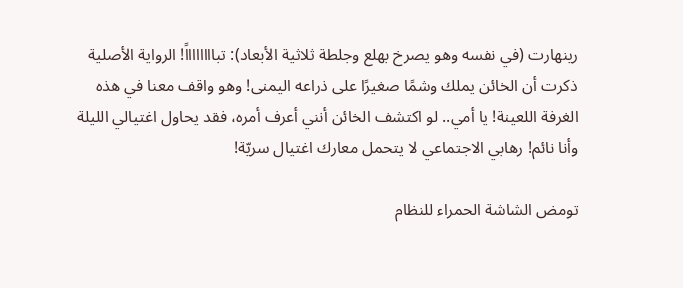رينهارت (في نفسه وهو يصرخ بهلع وجلطة ثلاثية الأبعاد): تبااااااااً! الرواية الأصلية ذكرت أن الخائن يملك وشمًا صغيرًا على ذراعه اليمنى! وهو واقف معنا في هذه الغرفة اللعينة! يا أمي.. لو اكتشف الخائن أنني أعرف أمره، فقد يحاول اغتيالي الليلة وأنا نائم! رهابي الاجتماعي لا يتحمل معارك اغتيال سريّة!

تومض الشاشة الحمراء للنظام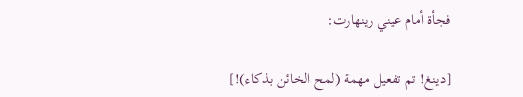فجأة أمام عيني رينهارت:

[دينغ! تم تفعيل مهمة (لمح الخائن بذكاء)!]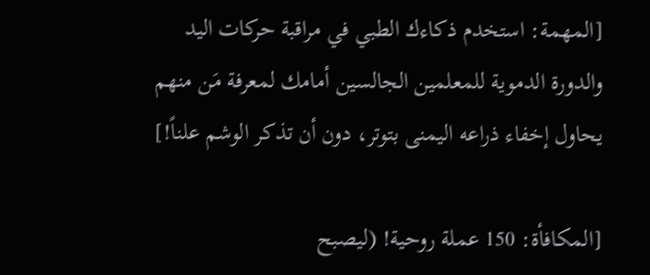[المهمة: استخدم ذكاءك الطبي في مراقبة حركات اليد والدورة الدموية للمعلمين الجالسين أمامك لمعرفة مَن منهم يحاول إخفاء ذراعه اليمنى بتوتر، دون أن تذكر الوشم علناً!]

[المكافأة: 150 عملة روحية! (ليصبح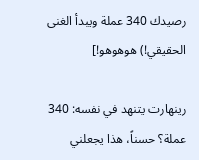رصيدك 340 عملة ويبدأ الغنى الحقيقي!) هوهوهو!]

رينهارت يتنهد في نفسه: 340 عملة؟ حسناً، هذا يجعلني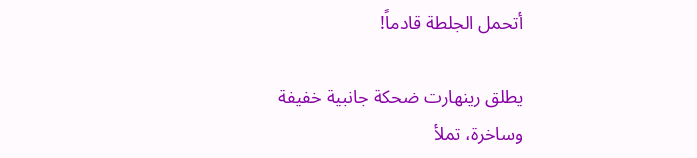أتحمل الجلطة قادماً!

يطلق رينهارت ضحكة جانبية خفيفة وساخرة، تملأ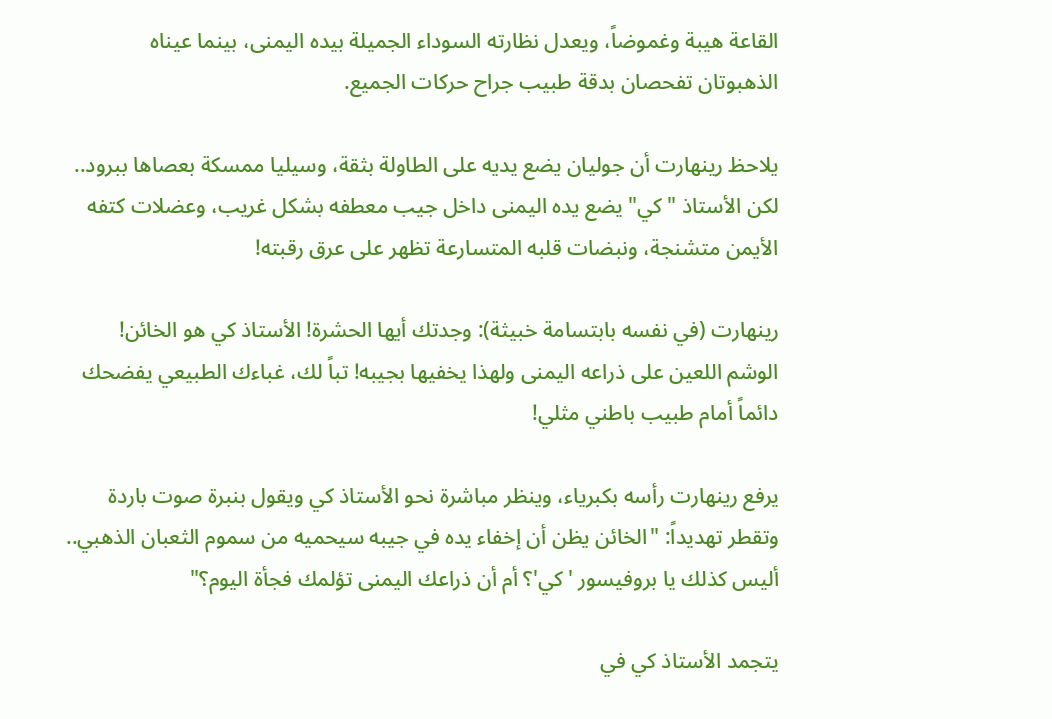القاعة هيبة وغموضاً، ويعدل نظارته السوداء الجميلة بيده اليمنى، بينما عيناه الذهبوتان تفحصان بدقة طبيب جراح حركات الجميع.

يلاحظ رينهارت أن جوليان يضع يديه على الطاولة بثقة، وسيليا ممسكة بعصاها ببرود.. لكن الأستاذ "كي" يضع يده اليمنى داخل جيب معطفه بشكل غريب، وعضلات كتفه الأيمن متشنجة، ونبضات قلبه المتسارعة تظهر على عرق رقبته!

رينهارت (في نفسه بابتسامة خبيثة): وجدتك أيها الحشرة! الأستاذ كي هو الخائن! الوشم اللعين على ذراعه اليمنى ولهذا يخفيها بجيبه! تباً لك، غباءك الطبيعي يفضحك دائماً أمام طبيب باطني مثلي!

يرفع رينهارت رأسه بكبرياء، وينظر مباشرة نحو الأستاذ كي ويقول بنبرة صوت باردة وتقطر تهديداً: "الخائن يظن أن إخفاء يده في جيبه سيحميه من سموم الثعبان الذهبي.. أليس كذلك يا بروفيسور 'كي'؟ أم أن ذراعك اليمنى تؤلمك فجأة اليوم؟"

يتجمد الأستاذ كي في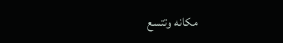مكانه وتتسع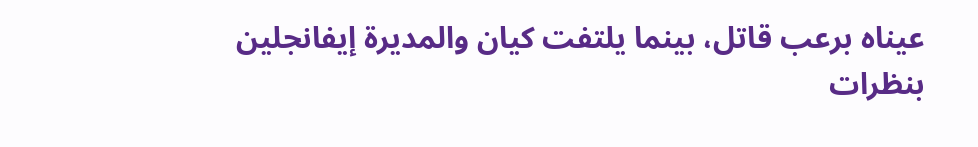عيناه برعب قاتل، بينما يلتفت كيان والمديرة إيفانجلين بنظرات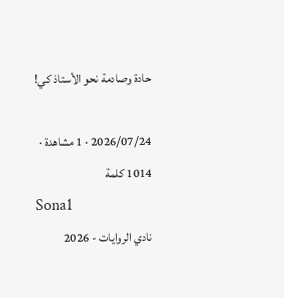حادة وصادمة نحو الأستاذ كي!

2026/07/24 · 1 مشاهدة · 1014 كلمة
Sona1
نادي الروايات - 2026